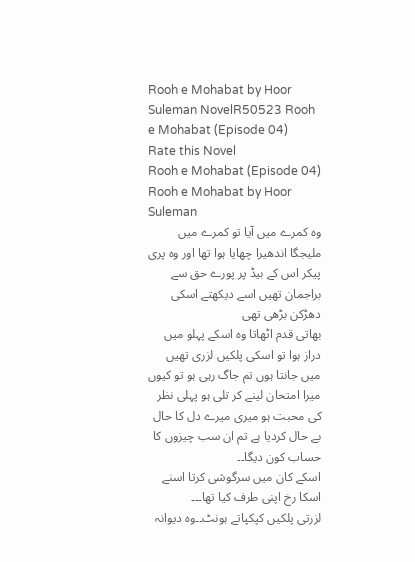Rooh e Mohabat by Hoor Suleman NovelR50523 Rooh e Mohabat (Episode 04)
Rate this Novel
Rooh e Mohabat (Episode 04)
Rooh e Mohabat by Hoor Suleman
وہ کمرے میں آیا تو کمرے میں ملیجگا اندھیرا چھایا ہوا تھا اور وہ پری پیکر اس کے بیڈ پر پورے حق سے براجمان تھیں اسے دیکھتے اسکی دھڑکن بڑھی تھی
بھاتی قدم اٹھاتا وہ اسکے پہلو میں دراز ہوا تو اسکی پلکیں لزری تھیں
میں جانتا ہوں تم جاگ رہی ہو تو کیوں میرا امتحان لینے کر تلی ہو پہلی نظر کی محبت ہو میری میرے دل کا حال بے حال کردیا ہے تم ان سب چیزوں کا حساب کون دیگا۔۔
اسکے کان میں سرگوشی کرتا اسنے اسکا رخ اپنی طرف کیا تھا۔۔۔
لزرتی پلکیں کپکپاتے ہونٹ۔۔وہ دیوانہ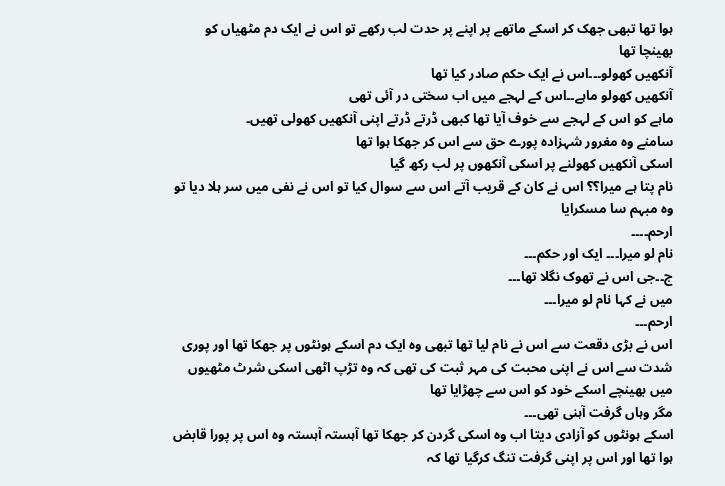ہوا تھا تبھی جھک کر اسکے ماتھے پر اپنے پر حدت لب رکھے تو اس نے ایک دم مٹھیاں کو بھینچا تھا
آنکھیں کھولو۔۔۔اس نے ایک حکم صادر کیا تھا
آنکھیں کھولو ماہے۔۔اس کے لہجے میں اب سختی در آئی تھی
ماہے کو اس کے لہجے سے خوف آیا تھا کبھی ڈرتے ڈرتے اپنی آنکھیں کھولی تھیں۔
سامنے وہ مغرور شہزادہ پورے حق سے اس کر جھکا ہوا تھا
اسکی آنکھیں کھولنے پر اسکی آنکھوں پر لب رکھ گیا
نام پتا ہے میرا؟؟ اس نے کان کے قریب آتے اس سے سوال کیا تو اس نے نفی میں سر ہلا دیا تو وہ مبہم سا مسکرایا
ارحم۔۔۔۔
نام لو میرا۔۔۔ ایک اور حکم۔۔۔
ج۔۔جی اس نے تھوک نگلا تھا۔۔۔
میں نے کہا نام لو میرا۔۔۔
ارحم۔۔۔
اس نے بڑی دقعت سے اس نے نام لیا تھا تبھی وہ ایک دم اسکے ہونٹوں پر جھکا تھا اور پوری شدت سے اس نے اپنی محبت کی مہر ثبت کی تھی کہ وہ تڑپ اٹھی اسکی شرٹ مٹھیوں میں بھینچے اسکے خود کو اس سے چھڑایا تھا
مگر وہاں گرفت آہنی تھی۔۔۔
اسکے ہونٹوں کو آزادی دیتا اب وہ اسکی گردن کر جھکا تھا آہستہ آہستہ وہ اس پر پورا قابض ہوا تھا اور اس پر اپنی گرفت تنگ کرگیا تھا کہ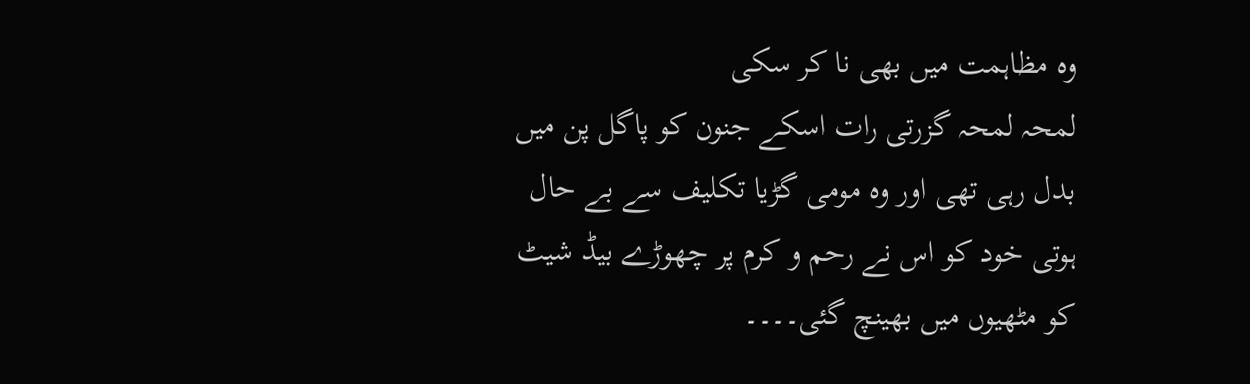وہ مظاہمت میں بھی نا کر سکی
لمحہ لمحہ گزرتی رات اسکے جنون کو پاگل پن میں بدل رہی تھی اور وہ مومی گڑیا تکلیف سے بے حال ہوتی خود کو اس نے رحم و کرم پر چھوڑے بیڈ شیٹ کو مٹھیوں میں بھینچ گئی۔۔۔۔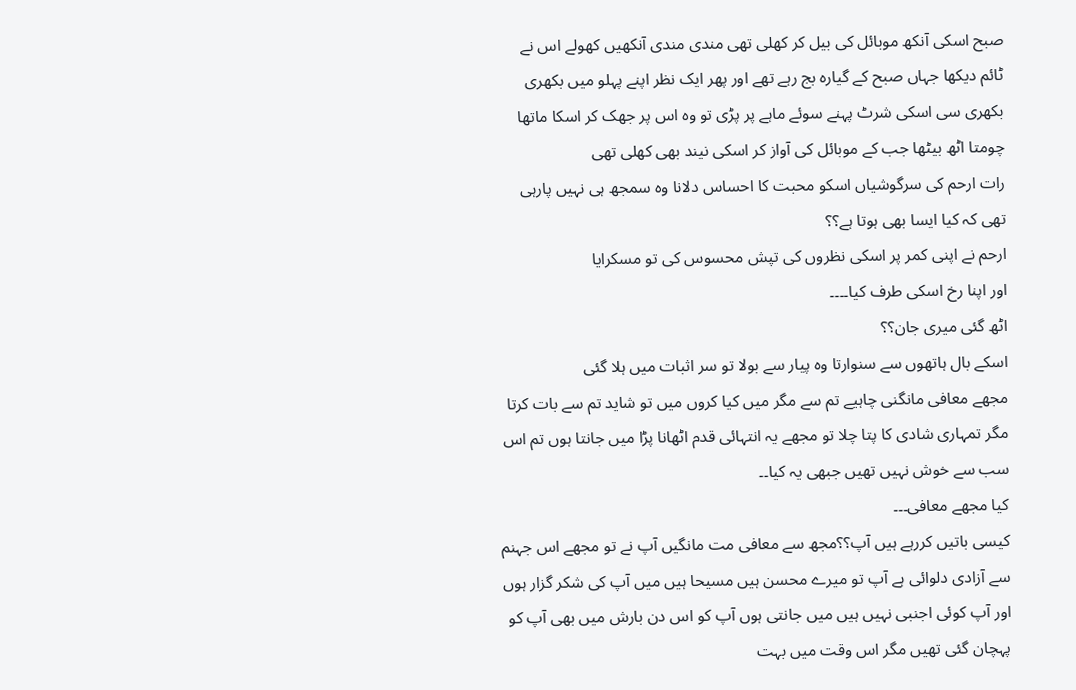صبح اسکی آنکھ موبائل کی بیل کر کھلی تھی مندی مندی آنکھیں کھولے اس نے ٹائم دیکھا جہاں صبح کے گیارہ بج رہے تھے اور پھر ایک نظر اپنے پہلو میں بکھری بکھری سی اسکی شرٹ پہنے سوئے ماہے پر پڑی تو وہ اس پر جھک کر اسکا ماتھا چومتا اٹھ بیٹھا جب کے موبائل کی آواز کر اسکی نیند بھی کھلی تھی
رات ارحم کی سرگوشیاں اسکو محبت کا احساس دلانا وہ سمجھ ہی نہیں پارہی تھی کہ کیا ایسا بھی ہوتا ہے؟؟
ارحم نے اپنی کمر پر اسکی نظروں کی تپش محسوس کی تو مسکرایا
اور اپنا رخ اسکی طرف کیا۔۔۔۔
اٹھ گئی میری جان؟؟
اسکے بال ہاتھوں سے سنوارتا وہ پیار سے بولا تو سر اثبات میں ہلا گئی
مجھے معافی مانگنی چاہیے تم سے مگر میں کیا کروں میں تو شاید تم سے بات کرتا مگر تمہاری شادی کا پتا چلا تو مجھے یہ انتہائی قدم اٹھانا پڑا میں جانتا ہوں تم اس سب سے خوش نہیں تھیں جبھی یہ کیا۔۔
کیا مجھے معافی۔۔۔
کیسی باتیں کررہے ہیں آپ؟؟مجھ سے معافی مت مانگیں آپ نے تو مجھے اس جہنم سے آزادی دلوائی ہے آپ تو میرے محسن ہیں مسیحا ہیں میں آپ کی شکر گزار ہوں اور آپ کوئی اجنبی نہیں ہیں میں جانتی ہوں آپ کو اس دن بارش میں بھی آپ کو پہچان گئی تھیں مگر اس وقت میں بہت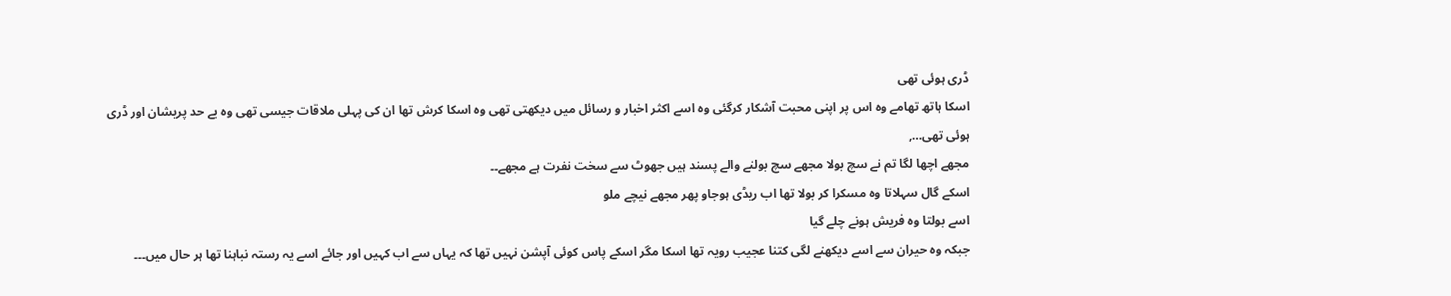ڈری ہوئی تھی
اسکا ہاتھ تھامے وہ اس پر اپنی محبت آشکار کرگئی وہ اسے اکثر اخبار و رسائل میں دیکھتی تھی وہ اسکا کرش تھا ان کی پہلی ملاقات جیسی تھی وہ بے حد پریشان اور ڈری ہوئی تھی…,
مجھے اچھا لگا تم نے سچ بولا مجھے سچ بولنے والے پسند ہیں جھوٹ سے سخت نفرت ہے مجھے۔۔
اسکے گال سہلاتا وہ مسکرا کر بولا تھا اب ریڈی ہوجاو پھر مجھے نیچے ملو
اسے بولتا وہ فریش ہونے چلے گیا
جبکہ وہ حیران سے اسے دیکھنے لگی کتنا عجیب رویہ تھا اسکا مگر اسکے پاس کوئی آپشن نہیں تھا کہ یہاں سے اب کہیں اور جائے اسے یہ رستہ نباہنا تھا ہر حال میں۔۔۔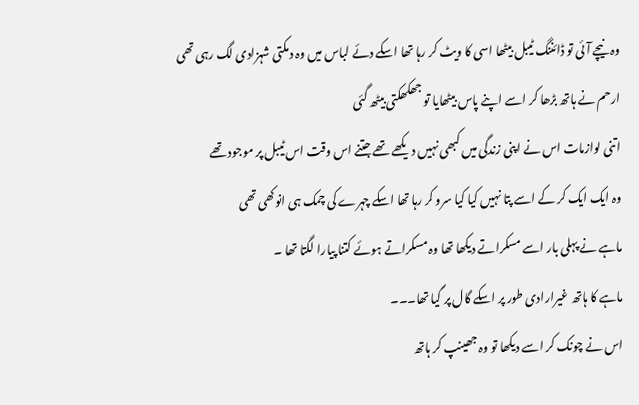وہ نیچے آئی تو ڈائننگ ٹیبل بیٹھا اسی کا ویٹ کر رہا تھا اسکے دئے لباس میں وہ دمکتی شہزادی لگ رہی تھی
ارحم نے ہاتھ بڑھا کر اسے اپنے پاس بیٹھایا تو جھکھکتی بیٹھ گئی
اتنی لوازمات اس نے اپنی زندگی میں کبھی نہیں دیکھے تھے جتنے اس وقت اس ٹیبل پر موجود تھے
وہ ایک ایک کر کے اسے پتا نہیں کیا کیا سرو کر رہا تھا اسکے چہرے کی چمک ہی انوکھی تھی
ماہے نے پہلی بار اسے مسکراتے دیکھا تھا وہ مسکراتے ہوئے کتنا پیارا لگتا تھا ۔
ماہے کا ہاتھ غیرارادی طور پر اسکے گال پر گیا تھا۔۔۔
اس نے چونک کر اسے دیکھا تو وہ جھینپ کر ہاتھ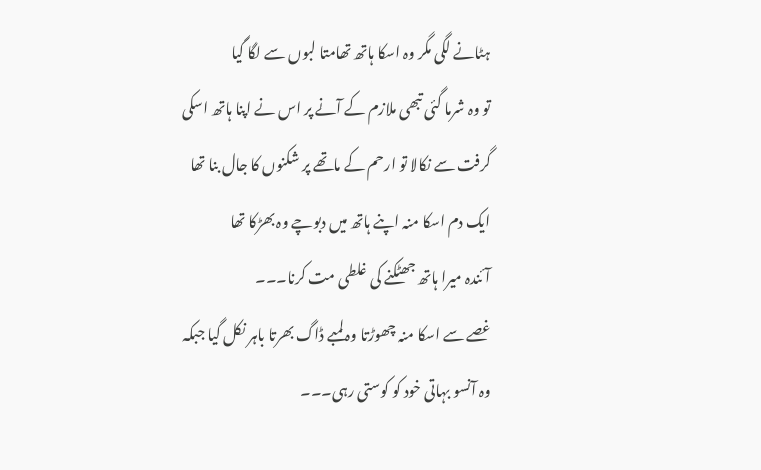ہٹانے لگی مگر وہ اسکا ہاتھ تھامتا لبوں سے لگا گیا
تو وہ شرما گئی تبھی ملازم کے آنے پر اس نے اپنا ہاتھ اسکی گرفت سے نکالا تو ارحم کے ماتھے پر شکنوں کا جال بنا تھا
ایک دم اسکا منہ اپنے ہاتھ میں دبوچے وہ بھڑکا تھا
آئندہ میرا ہاتھ جھٹکنے کی غلطی مت کرنا۔۔۔
غصے سے اسکا منہ چھوڑتا وہ لمبے ڈاگ بھرتا باہر نکل گیا جبکہ وہ آنسو بہاتی خود کو کوستی رہی۔۔۔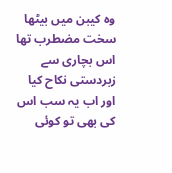وہ کیبن میں بیٹھا سخت مضطرب تھا اس بچاری سے زبردستی نکاح کیا اور اب یہ سب اس کی بھی تو کوئی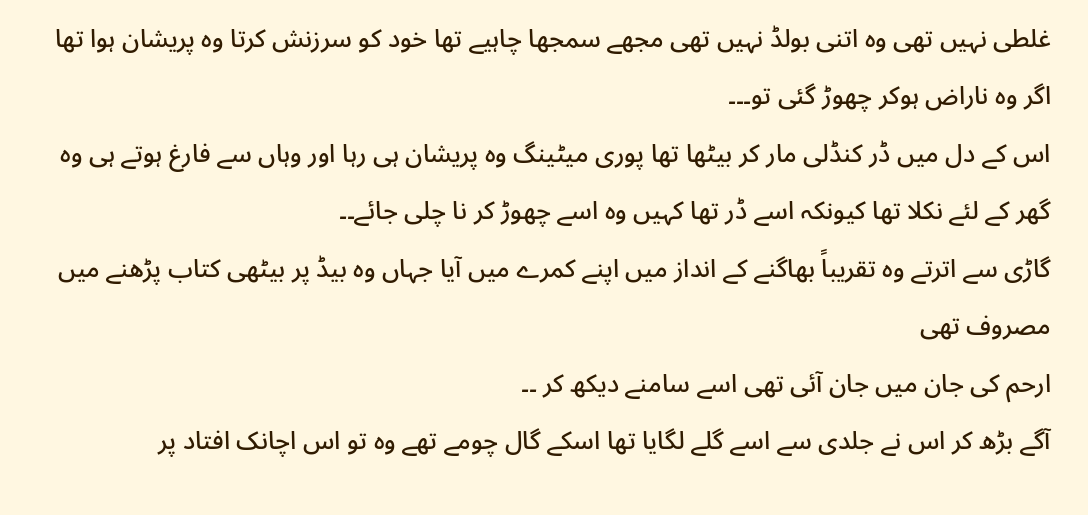غلطی نہیں تھی وہ اتنی بولڈ نہیں تھی مجھے سمجھا چاہیے تھا خود کو سرزنش کرتا وہ پریشان ہوا تھا اگر وہ ناراض ہوکر چھوڑ گئی تو۔۔۔
اس کے دل میں ڈر کنڈلی مار کر بیٹھا تھا پوری میٹینگ وہ پریشان ہی رہا اور وہاں سے فارغ ہوتے ہی وہ گھر کے لئے نکلا تھا کیونکہ اسے ڈر تھا کہیں وہ اسے چھوڑ کر نا چلی جائے۔۔
گاڑی سے اترتے وہ تقریباً بھاگنے کے انداز میں اپنے کمرے میں آیا جہاں وہ بیڈ پر بیٹھی کتاب پڑھنے میں مصروف تھی
ارحم کی جان میں جان آئی تھی اسے سامنے دیکھ کر ۔۔
آگے بڑھ کر اس نے جلدی سے اسے گلے لگایا تھا اسکے گال چومے تھے وہ تو اس اچانک افتاد پر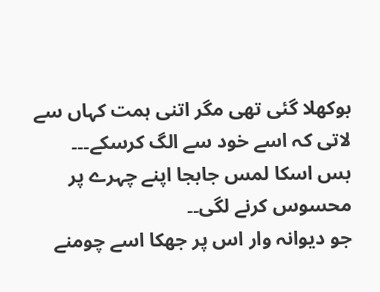بوکھلا گئی تھی مگر اتنی ہمت کہاں سے لاتی کہ اسے خود سے الگ کرسکے۔۔۔
بس اسکا لمس جابجا اپنے چہرے پر محسوس کرنے لگی۔۔
جو دیوانہ وار اس پر جھکا اسے چومنے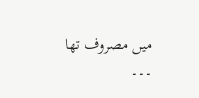میں مصروف تھا ۔۔۔